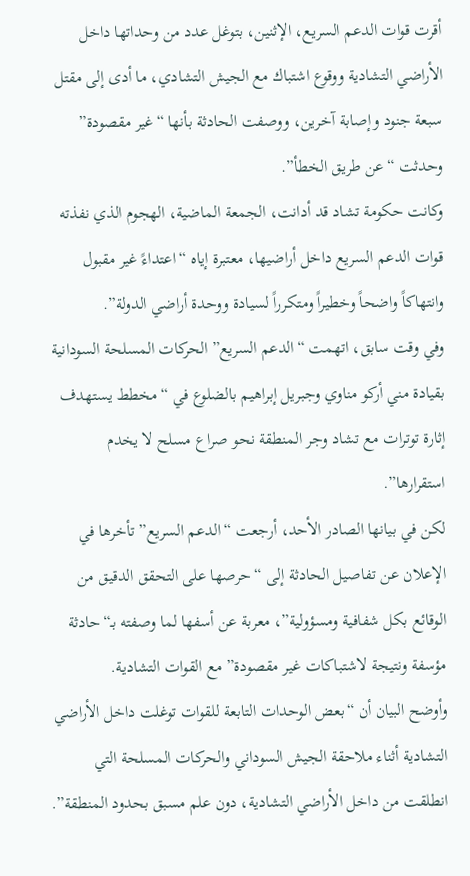أقرت قوات الدعم السريع، الإثنين، بتوغل عدد من وحداتها داخل الأراضي التشادية ووقوع اشتباك مع الجيش التشادي، ما أدى إلى مقتل سبعة جنود وإصابة آخرين، ووصفت الحادثة بأنها “غير مقصودة” وحدثت “عن طريق الخطأ”.
وكانت حكومة تشاد قد أدانت، الجمعة الماضية، الهجوم الذي نفذته قوات الدعم السريع داخل أراضيها، معتبرة إياه “اعتداءً غير مقبول وانتهاكاً واضحاً وخطيراً ومتكرراً لسيادة ووحدة أراضي الدولة”.
وفي وقت سابق، اتهمت “الدعم السريع” الحركات المسلحة السودانية بقيادة مني أركو مناوي وجبريل إبراهيم بالضلوع في “مخطط يستهدف إثارة توترات مع تشاد وجر المنطقة نحو صراع مسلح لا يخدم استقرارها”.
لكن في بيانها الصادر الأحد، أرجعت “الدعم السريع” تأخرها في الإعلان عن تفاصيل الحادثة إلى “حرصها على التحقق الدقيق من الوقائع بكل شفافية ومسؤولية”، معربة عن أسفها لما وصفته بـ“حادثة مؤسفة ونتيجة لاشتباكات غير مقصودة” مع القوات التشادية.
وأوضح البيان أن “بعض الوحدات التابعة للقوات توغلت داخل الأراضي التشادية أثناء ملاحقة الجيش السوداني والحركات المسلحة التي انطلقت من داخل الأراضي التشادية، دون علم مسبق بحدود المنطقة”.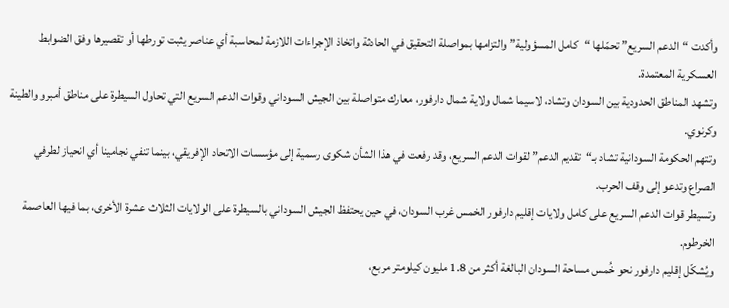وأكدت “الدعم السريع” تحمّلها “كامل المسؤولية” والتزامها بمواصلة التحقيق في الحادثة واتخاذ الإجراءات اللازمة لمحاسبة أي عناصر يثبت تورطها أو تقصيرها وفق الضوابط العسكرية المعتمدة.
وتشهد المناطق الحدودية بين السودان وتشاد، لاسيما شمال ولاية شمال دارفور، معارك متواصلة بين الجيش السوداني وقوات الدعم السريع التي تحاول السيطرة على مناطق أمبرو والطينة وكرنوي.
وتتهم الحكومة السودانية تشاد بـ“تقديم الدعم” لقوات الدعم السريع، وقد رفعت في هذا الشأن شكوى رسمية إلى مؤسسات الاتحاد الإفريقي، بينما تنفي نجامينا أي انحياز لطرفي الصراع وتدعو إلى وقف الحرب.
وتسيطر قوات الدعم السريع على كامل ولايات إقليم دارفور الخمس غرب السودان، في حين يحتفظ الجيش السوداني بالسيطرة على الولايات الثلاث عشرة الأخرى، بما فيها العاصمة الخرطوم.
ويُشكّل إقليم دارفور نحو خُمس مساحة السودان البالغة أكثر من 1.8 مليون كيلومتر مربع،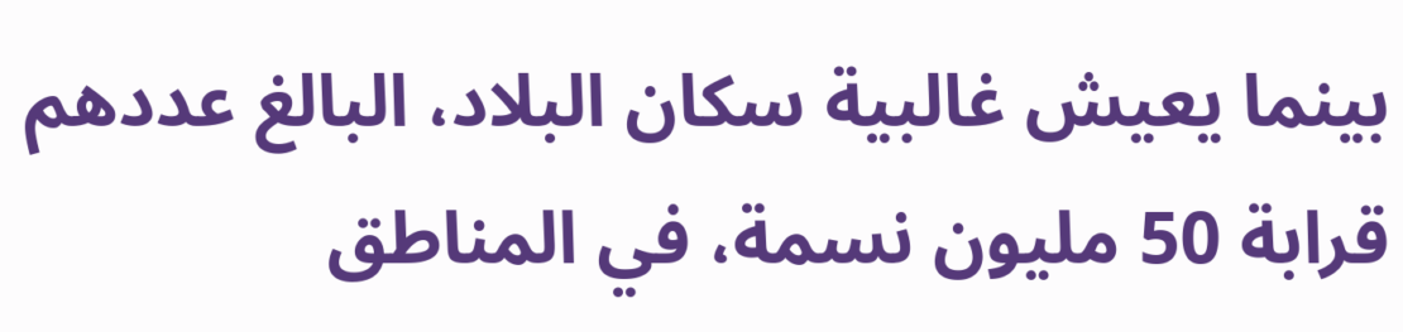بينما يعيش غالبية سكان البلاد، البالغ عددهم قرابة 50 مليون نسمة، في المناطق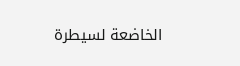الخاضعة لسيطرة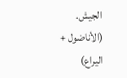الجيش.
(الأناضول + اليراع)